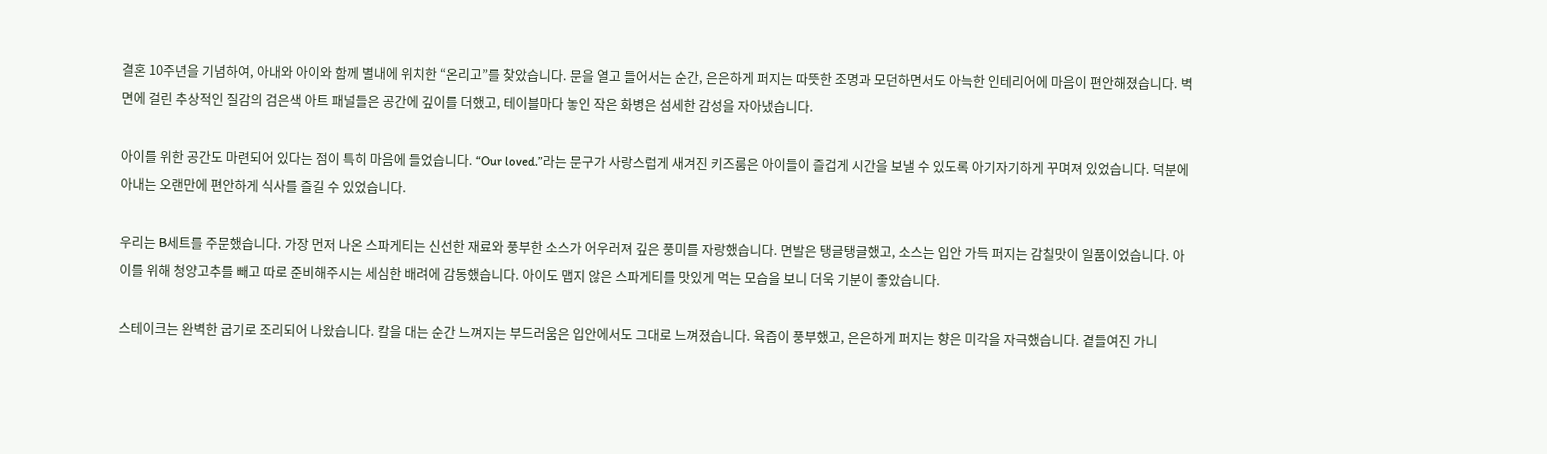결혼 10주년을 기념하여, 아내와 아이와 함께 별내에 위치한 “온리고”를 찾았습니다. 문을 열고 들어서는 순간, 은은하게 퍼지는 따뜻한 조명과 모던하면서도 아늑한 인테리어에 마음이 편안해졌습니다. 벽면에 걸린 추상적인 질감의 검은색 아트 패널들은 공간에 깊이를 더했고, 테이블마다 놓인 작은 화병은 섬세한 감성을 자아냈습니다.

아이를 위한 공간도 마련되어 있다는 점이 특히 마음에 들었습니다. “Our loved.”라는 문구가 사랑스럽게 새겨진 키즈룸은 아이들이 즐겁게 시간을 보낼 수 있도록 아기자기하게 꾸며져 있었습니다. 덕분에 아내는 오랜만에 편안하게 식사를 즐길 수 있었습니다.

우리는 B세트를 주문했습니다. 가장 먼저 나온 스파게티는 신선한 재료와 풍부한 소스가 어우러져 깊은 풍미를 자랑했습니다. 면발은 탱글탱글했고, 소스는 입안 가득 퍼지는 감칠맛이 일품이었습니다. 아이를 위해 청양고추를 빼고 따로 준비해주시는 세심한 배려에 감동했습니다. 아이도 맵지 않은 스파게티를 맛있게 먹는 모습을 보니 더욱 기분이 좋았습니다.

스테이크는 완벽한 굽기로 조리되어 나왔습니다. 칼을 대는 순간 느껴지는 부드러움은 입안에서도 그대로 느껴졌습니다. 육즙이 풍부했고, 은은하게 퍼지는 향은 미각을 자극했습니다. 곁들여진 가니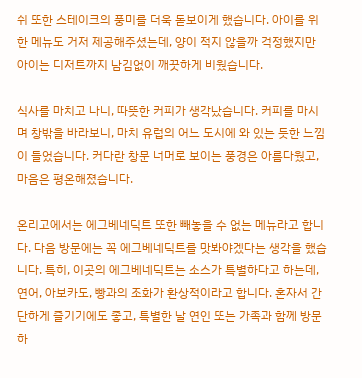쉬 또한 스테이크의 풍미를 더욱 돋보이게 했습니다. 아이를 위한 메뉴도 거저 제공해주셨는데, 양이 적지 않을까 걱정했지만 아이는 디저트까지 남김없이 깨끗하게 비웠습니다.

식사를 마치고 나니, 따뜻한 커피가 생각났습니다. 커피를 마시며 창밖을 바라보니, 마치 유럽의 어느 도시에 와 있는 듯한 느낌이 들었습니다. 커다란 창문 너머로 보이는 풍경은 아름다웠고, 마음은 평온해졌습니다.

온리고에서는 에그베네딕트 또한 빼놓을 수 없는 메뉴라고 합니다. 다음 방문에는 꼭 에그베네딕트를 맛봐야겠다는 생각을 했습니다. 특히, 이곳의 에그베네딕트는 소스가 특별하다고 하는데, 연어, 아보카도, 빵과의 조화가 환상적이라고 합니다. 혼자서 간단하게 즐기기에도 좋고, 특별한 날 연인 또는 가족과 함께 방문하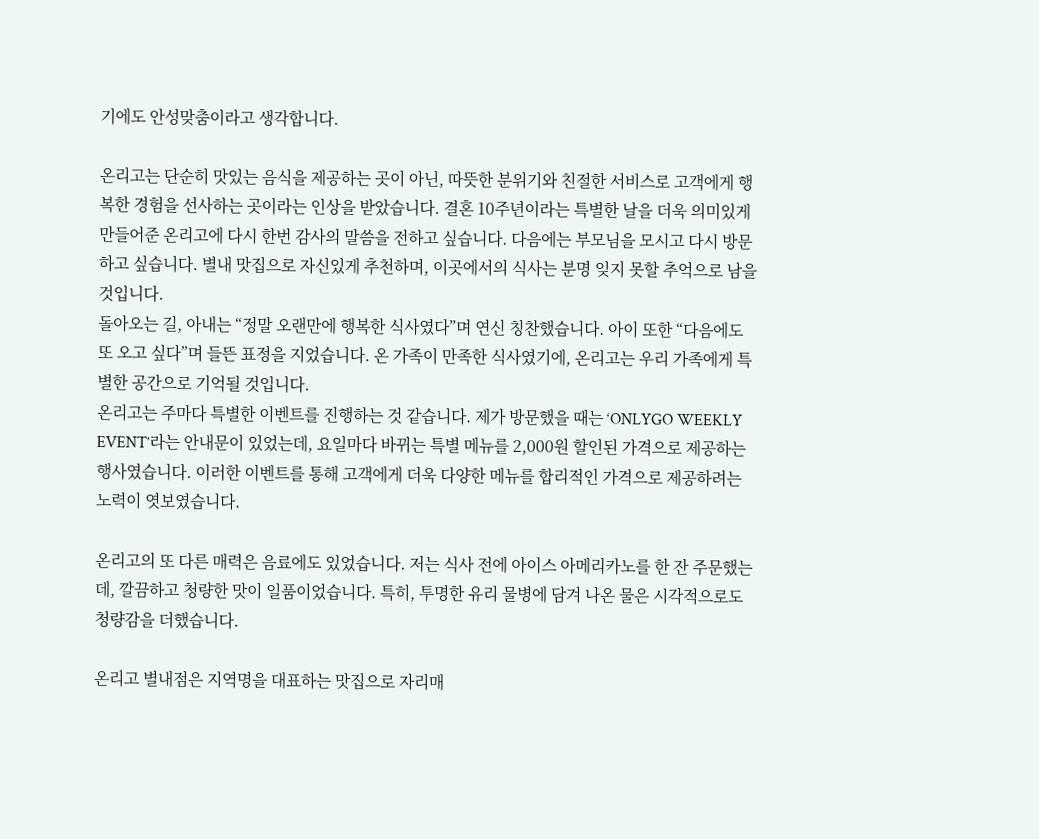기에도 안성맞춤이라고 생각합니다.

온리고는 단순히 맛있는 음식을 제공하는 곳이 아닌, 따뜻한 분위기와 친절한 서비스로 고객에게 행복한 경험을 선사하는 곳이라는 인상을 받았습니다. 결혼 10주년이라는 특별한 날을 더욱 의미있게 만들어준 온리고에 다시 한번 감사의 말씀을 전하고 싶습니다. 다음에는 부모님을 모시고 다시 방문하고 싶습니다. 별내 맛집으로 자신있게 추천하며, 이곳에서의 식사는 분명 잊지 못할 추억으로 남을 것입니다.
돌아오는 길, 아내는 “정말 오랜만에 행복한 식사였다”며 연신 칭찬했습니다. 아이 또한 “다음에도 또 오고 싶다”며 들뜬 표정을 지었습니다. 온 가족이 만족한 식사였기에, 온리고는 우리 가족에게 특별한 공간으로 기억될 것입니다.
온리고는 주마다 특별한 이벤트를 진행하는 것 같습니다. 제가 방문했을 때는 ‘ONLYGO WEEKLY EVENT’라는 안내문이 있었는데, 요일마다 바뀌는 특별 메뉴를 2,000원 할인된 가격으로 제공하는 행사였습니다. 이러한 이벤트를 통해 고객에게 더욱 다양한 메뉴를 합리적인 가격으로 제공하려는 노력이 엿보였습니다.

온리고의 또 다른 매력은 음료에도 있었습니다. 저는 식사 전에 아이스 아메리카노를 한 잔 주문했는데, 깔끔하고 청량한 맛이 일품이었습니다. 특히, 투명한 유리 물병에 담겨 나온 물은 시각적으로도 청량감을 더했습니다.

온리고 별내점은 지역명을 대표하는 맛집으로 자리매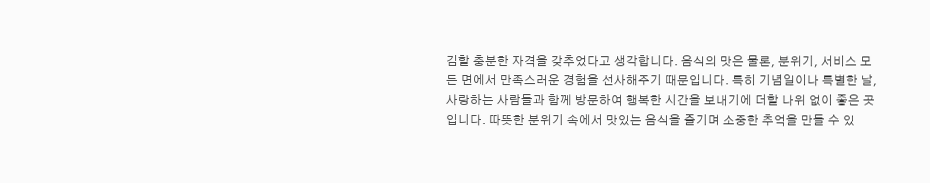김할 충분한 자격을 갖추었다고 생각합니다. 음식의 맛은 물론, 분위기, 서비스 모든 면에서 만족스러운 경험을 선사해주기 때문입니다. 특히 기념일이나 특별한 날, 사랑하는 사람들과 함께 방문하여 행복한 시간을 보내기에 더할 나위 없이 좋은 곳입니다. 따뜻한 분위기 속에서 맛있는 음식을 즐기며 소중한 추억을 만들 수 있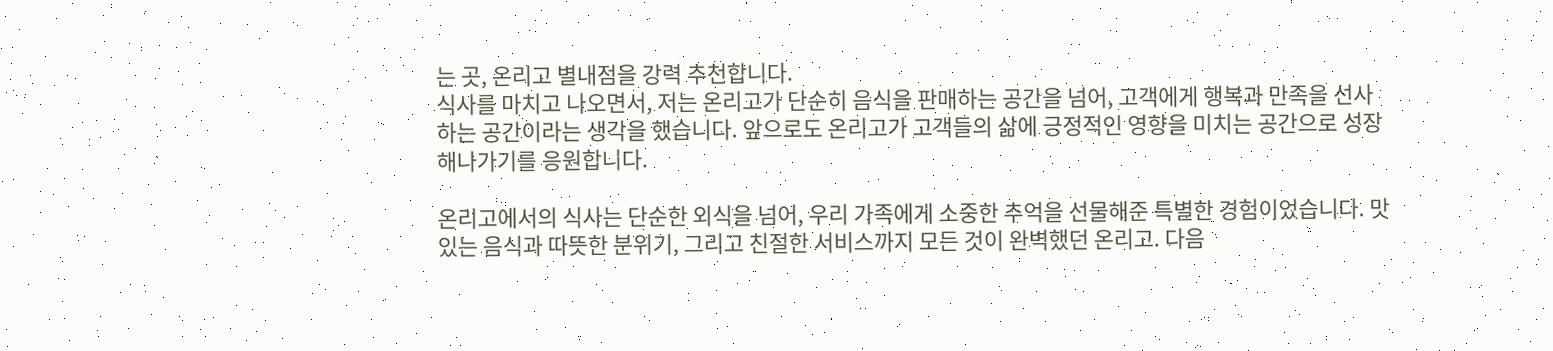는 곳, 온리고 별내점을 강력 추천합니다.
식사를 마치고 나오면서, 저는 온리고가 단순히 음식을 판매하는 공간을 넘어, 고객에게 행복과 만족을 선사하는 공간이라는 생각을 했습니다. 앞으로도 온리고가 고객들의 삶에 긍정적인 영향을 미치는 공간으로 성장해나가기를 응원합니다.

온리고에서의 식사는 단순한 외식을 넘어, 우리 가족에게 소중한 추억을 선물해준 특별한 경험이었습니다. 맛있는 음식과 따뜻한 분위기, 그리고 친절한 서비스까지 모든 것이 완벽했던 온리고. 다음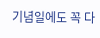기념일에도 꼭 다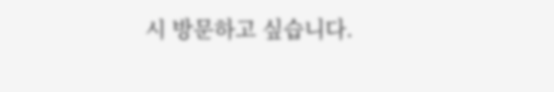시 방문하고 싶습니다.